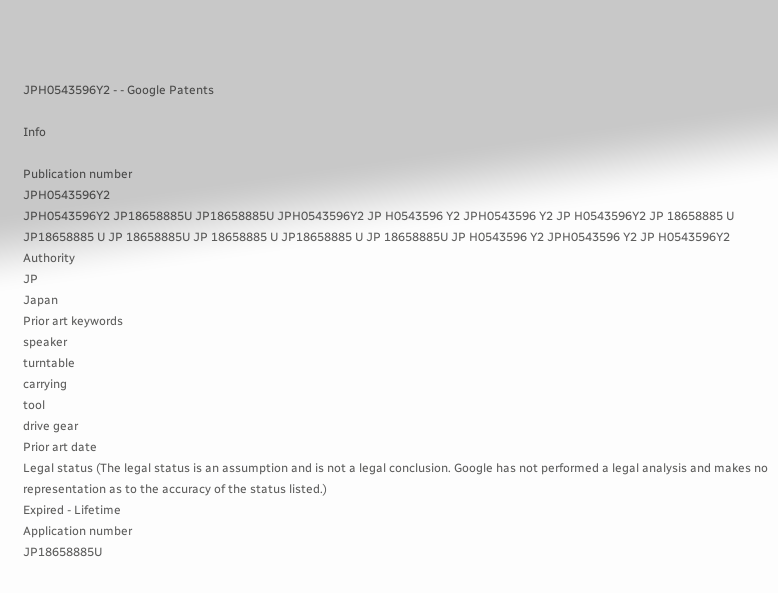JPH0543596Y2 - - Google Patents

Info

Publication number
JPH0543596Y2
JPH0543596Y2 JP18658885U JP18658885U JPH0543596Y2 JP H0543596 Y2 JPH0543596 Y2 JP H0543596Y2 JP 18658885 U JP18658885 U JP 18658885U JP 18658885 U JP18658885 U JP 18658885U JP H0543596 Y2 JPH0543596 Y2 JP H0543596Y2
Authority
JP
Japan
Prior art keywords
speaker
turntable
carrying
tool
drive gear
Prior art date
Legal status (The legal status is an assumption and is not a legal conclusion. Google has not performed a legal analysis and makes no representation as to the accuracy of the status listed.)
Expired - Lifetime
Application number
JP18658885U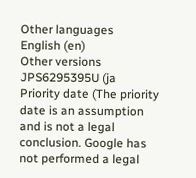Other languages
English (en)
Other versions
JPS6295395U (ja
Priority date (The priority date is an assumption and is not a legal conclusion. Google has not performed a legal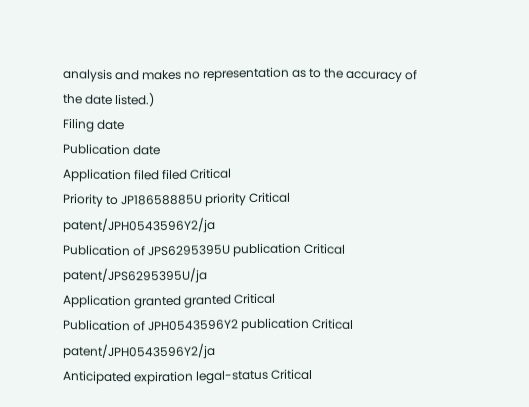analysis and makes no representation as to the accuracy of the date listed.)
Filing date
Publication date
Application filed filed Critical
Priority to JP18658885U priority Critical patent/JPH0543596Y2/ja
Publication of JPS6295395U publication Critical patent/JPS6295395U/ja
Application granted granted Critical
Publication of JPH0543596Y2 publication Critical patent/JPH0543596Y2/ja
Anticipated expiration legal-status Critical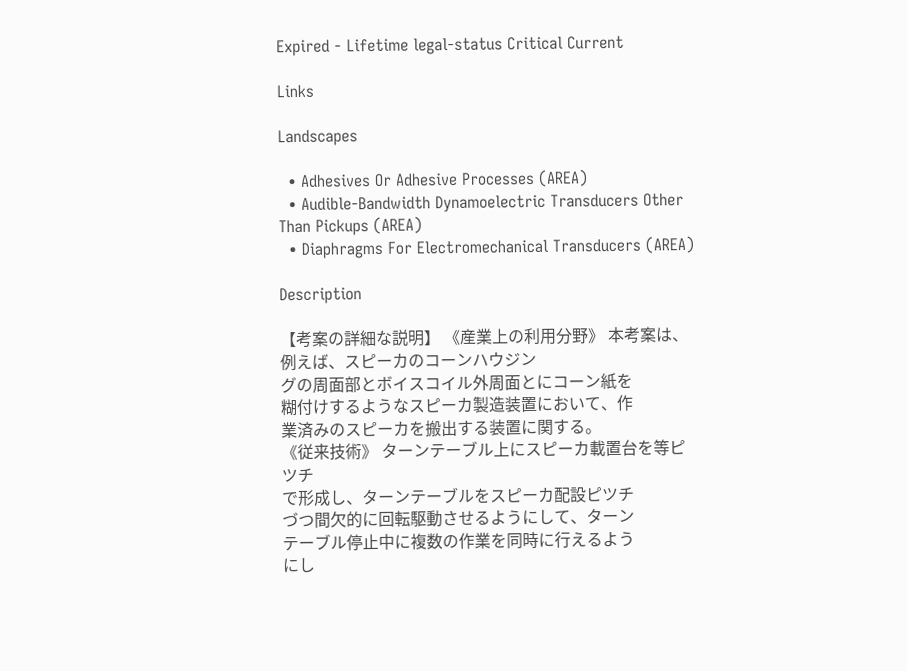Expired - Lifetime legal-status Critical Current

Links

Landscapes

  • Adhesives Or Adhesive Processes (AREA)
  • Audible-Bandwidth Dynamoelectric Transducers Other Than Pickups (AREA)
  • Diaphragms For Electromechanical Transducers (AREA)

Description

【考案の詳細な説明】 《産業上の利用分野》 本考案は、例えば、スピーカのコーンハウジン
グの周面部とボイスコイル外周面とにコーン紙を
糊付けするようなスピーカ製造装置において、作
業済みのスピーカを搬出する装置に関する。
《従来技術》 ターンテーブル上にスピーカ載置台を等ピツチ
で形成し、ターンテーブルをスピーカ配設ピツチ
づつ間欠的に回転駆動させるようにして、ターン
テーブル停止中に複数の作業を同時に行えるよう
にし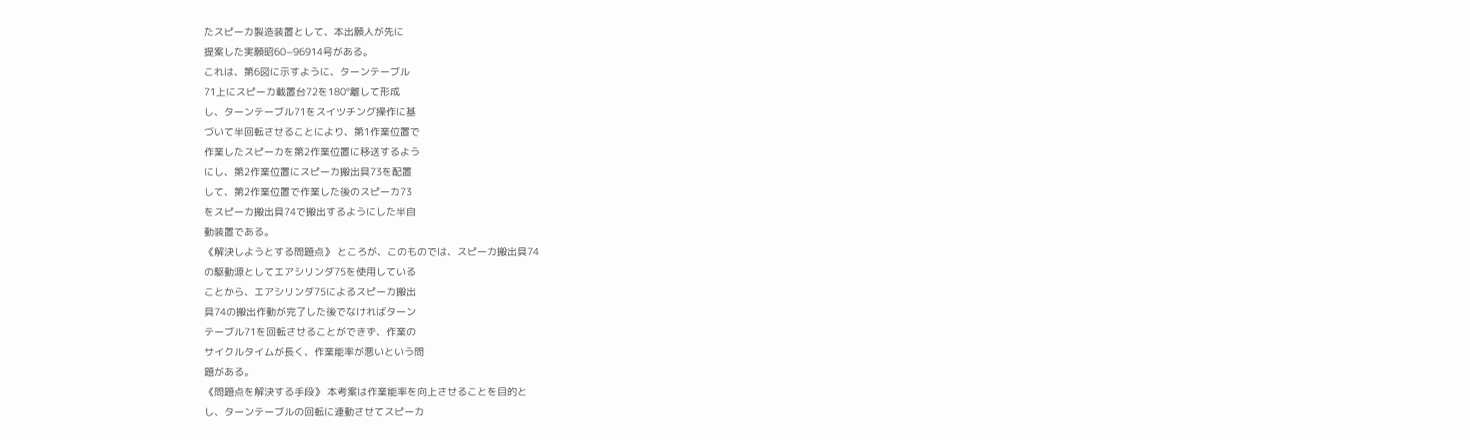たスピーカ製造装置として、本出願人が先に
提案した実願昭60−96914号がある。
これは、第6図に示すように、ターンテーブル
71上にスピーカ載置台72を180°離して形成
し、ターンテーブル71をスイツチング操作に基
づいて半回転させることにより、第1作業位置で
作業したスピーカを第2作業位置に移送するよう
にし、第2作業位置にスピーカ搬出具73を配置
して、第2作業位置で作業した後のスピーカ73
をスピーカ搬出具74で搬出するようにした半自
動装置である。
《解決しようとする問題点》 ところが、このものでは、スピーカ搬出具74
の駆動源としてエアシリンダ75を使用している
ことから、エアシリンダ75によるスピーカ搬出
具74の搬出作動が完了した後でなければターン
テーブル71を回転させることができず、作業の
サイクルタイムが長く、作業能率が悪いという問
題がある。
《問題点を解決する手段》 本考案は作業能率を向上させることを目的と
し、ターンテーブルの回転に連動させてスピーカ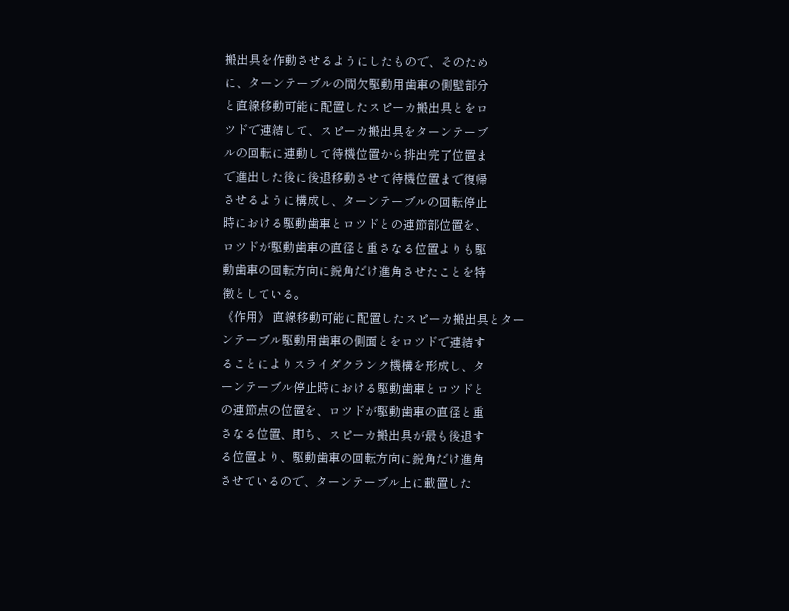搬出具を作動させるようにしたもので、そのため
に、ターンテーブルの間欠駆動用歯車の側壁部分
と直線移動可能に配置したスピーカ搬出具とをロ
ツドで連結して、スピーカ搬出具をターンテーブ
ルの回転に連動して待機位置から排出完了位置ま
で進出した後に後退移動させて待機位置まで復帰
させるように構成し、ターンテーブルの回転停止
時における駆動歯車とロツドとの連節部位置を、
ロツドが駆動歯車の直径と重さなる位置よりも駆
動歯車の回転方向に鋭角だけ進角させたことを特
徴としている。
《作用》 直線移動可能に配置したスピーカ搬出具とター
ンテーブル駆動用歯車の側面とをロツドで連結す
ることによりスライダクランク機構を形成し、タ
ーンテーブル停止時における駆動歯車とロツドと
の連節点の位置を、ロツドが駆動歯車の直径と重
さなる位置、即ち、スピーカ搬出具が最も後退す
る位置より、駆動歯車の回転方向に鋭角だけ進角
させているので、ターンテーブル上に載置した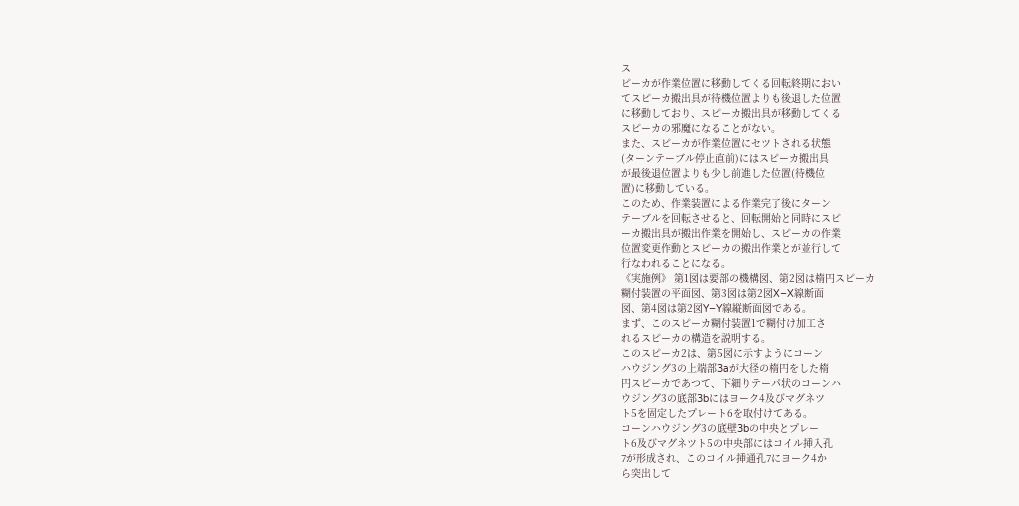ス
ピーカが作業位置に移動してくる回転終期におい
てスピーカ搬出具が待機位置よりも後退した位置
に移動しており、スピーカ搬出具が移動してくる
スピーカの邪魔になることがない。
また、スピーカが作業位置にセツトされる状態
(ターンテーブル停止直前)にはスピーカ搬出具
が最後退位置よりも少し前進した位置(待機位
置)に移動している。
このため、作業装置による作業完了後にターン
テーブルを回転させると、回転開始と同時にスピ
ーカ搬出具が搬出作業を開始し、スピーカの作業
位置変更作動とスピーカの搬出作業とが並行して
行なわれることになる。
《実施例》 第1図は要部の機構図、第2図は楕円スピーカ
糊付装置の平面図、第3図は第2図X−X線断面
図、第4図は第2図Y−Y線縦断面図である。
まず、このスピーカ糊付装置1で糊付け加工さ
れるスピーカの構造を説明する。
このスピーカ2は、第5図に示すようにコーン
ハウジング3の上端部3aが大径の楕円をした楕
円スピーカであつて、下細りテーパ状のコーンハ
ウジング3の底部3bにはヨーク4及びマグネツ
ト5を固定したプレート6を取付けてある。
コーンハウジング3の底壁3bの中央とプレー
ト6及びマグネツト5の中央部にはコイル挿入孔
7が形成され、このコイル挿通孔7にヨーク4か
ら突出して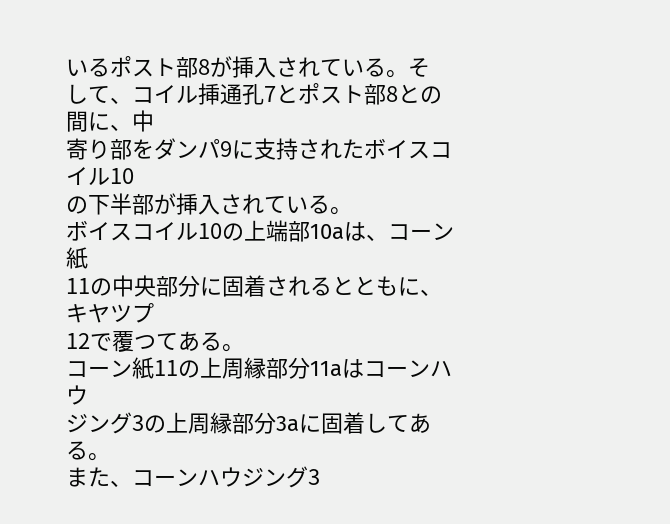いるポスト部8が挿入されている。そ
して、コイル挿通孔7とポスト部8との間に、中
寄り部をダンパ9に支持されたボイスコイル10
の下半部が挿入されている。
ボイスコイル10の上端部10aは、コーン紙
11の中央部分に固着されるとともに、キヤツプ
12で覆つてある。
コーン紙11の上周縁部分11aはコーンハウ
ジング3の上周縁部分3aに固着してある。
また、コーンハウジング3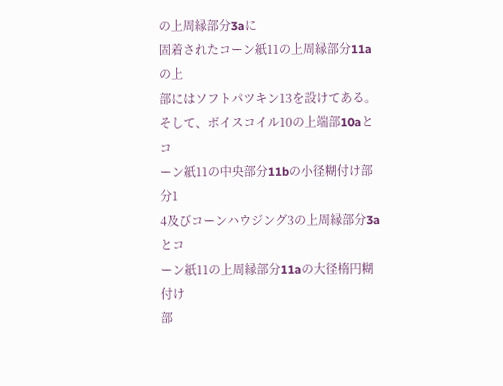の上周縁部分3aに
固着されたコーン紙11の上周縁部分11aの上
部にはソフトパツキン13を設けてある。
そして、ボイスコイル10の上端部10aとコ
ーン紙11の中央部分11bの小径糊付け部分1
4及びコーンハウジング3の上周縁部分3aとコ
ーン紙11の上周縁部分11aの大径楕円糊付け
部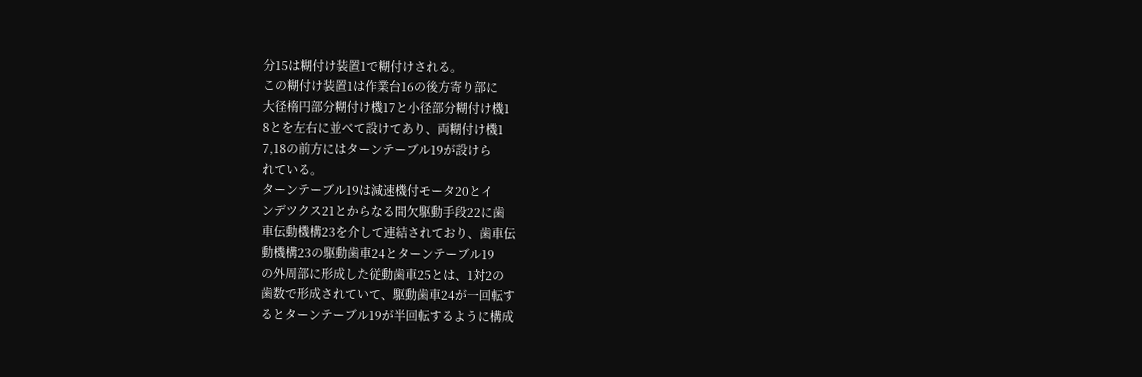分15は糊付け装置1で糊付けされる。
この糊付け装置1は作業台16の後方寄り部に
大径楕円部分糊付け機17と小径部分糊付け機1
8とを左右に並べて設けてあり、両糊付け機1
7,18の前方にはターンテーブル19が設けら
れている。
ターンテーブル19は減速機付モータ20とイ
ンデツクス21とからなる間欠駆動手段22に歯
車伝動機構23を介して連結されており、歯車伝
動機構23の駆動歯車24とターンテーブル19
の外周部に形成した従動歯車25とは、1対2の
歯数で形成されていて、駆動歯車24が一回転す
るとターンテーブル19が半回転するように構成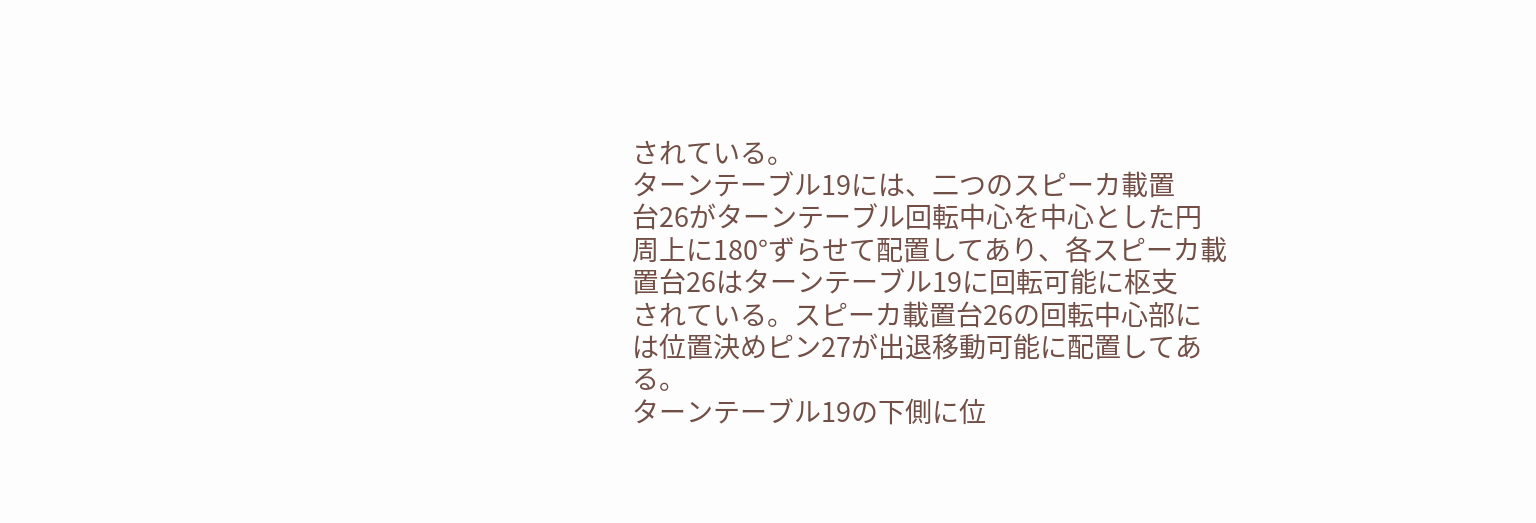されている。
ターンテーブル19には、二つのスピーカ載置
台26がターンテーブル回転中心を中心とした円
周上に180°ずらせて配置してあり、各スピーカ載
置台26はターンテーブル19に回転可能に枢支
されている。スピーカ載置台26の回転中心部に
は位置決めピン27が出退移動可能に配置してあ
る。
ターンテーブル19の下側に位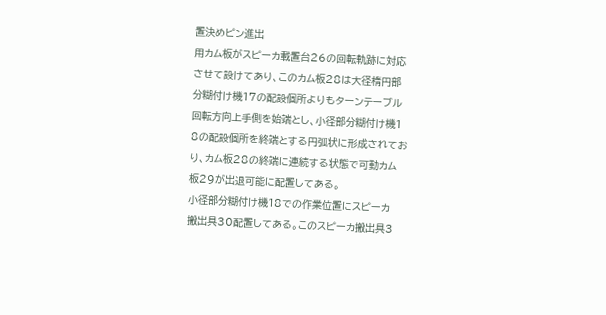置決めピン進出
用カム板がスピーカ載置台26の回転軌跡に対応
させて設けてあり、このカム板28は大径楕円部
分糊付け機17の配設個所よりもターンテーブル
回転方向上手側を始端とし、小径部分糊付け機1
8の配設個所を終端とする円弧状に形成されてお
り、カム板28の終端に連続する状態で可動カム
板29が出退可能に配置してある。
小径部分糊付け機18での作業位置にスピーカ
搬出具30配置してある。このスピーカ搬出具3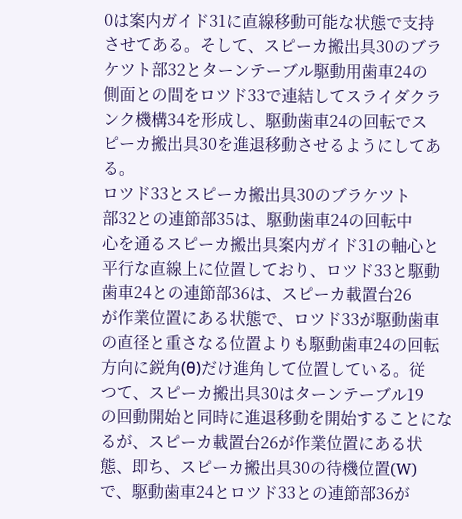0は案内ガイド31に直線移動可能な状態で支持
させてある。そして、スピーカ搬出具30のブラ
ケツト部32とターンテーブル駆動用歯車24の
側面との間をロツド33で連結してスライダクラ
ンク機構34を形成し、駆動歯車24の回転でス
ピーカ搬出具30を進退移動させるようにしてあ
る。
ロツド33とスピーカ搬出具30のブラケツト
部32との連節部35は、駆動歯車24の回転中
心を通るスピーカ搬出具案内ガイド31の軸心と
平行な直線上に位置しており、ロツド33と駆動
歯車24との連節部36は、スピーカ載置台26
が作業位置にある状態で、ロツド33が駆動歯車
の直径と重さなる位置よりも駆動歯車24の回転
方向に鋭角(θ)だけ進角して位置している。従
つて、スピーカ搬出具30はターンテーブル19
の回動開始と同時に進退移動を開始することにな
るが、スピーカ載置台26が作業位置にある状
態、即ち、スピーカ搬出具30の待機位置(W)
で、駆動歯車24とロツド33との連節部36が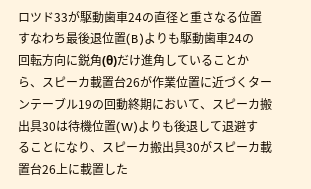ロツド33が駆動歯車24の直径と重さなる位置
すなわち最後退位置(B)よりも駆動歯車24の
回転方向に鋭角(θ)だけ進角していることか
ら、スピーカ載置台26が作業位置に近づくター
ンテーブル19の回動終期において、スピーカ搬
出具30は待機位置(W)よりも後退して退避す
ることになり、スピーカ搬出具30がスピーカ載
置台26上に載置した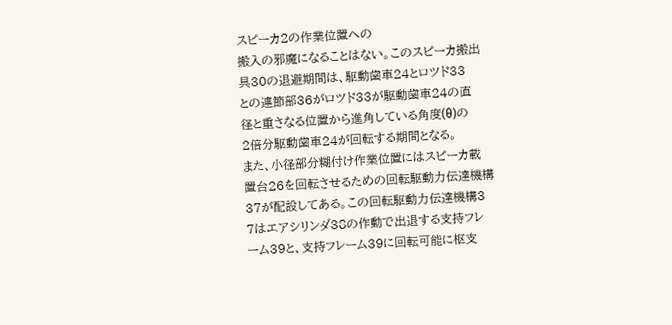スピーカ2の作業位置への
搬入の邪魔になることはない。このスピーカ搬出
具30の退避期間は、駆動歯車24とロツド33
との連節部36がロツド33が駆動歯車24の直
径と重さなる位置から進角している角度(θ)の
2倍分駆動歯車24が回転する期間となる。
また、小径部分糊付け作業位置にはスピーカ載
置台26を回転させるための回転駆動力伝達機構
37が配設してある。この回転駆動力伝達機構3
7はエアシリンダ38の作動で出退する支持フレ
ーム39と、支持フレーム39に回転可能に枢支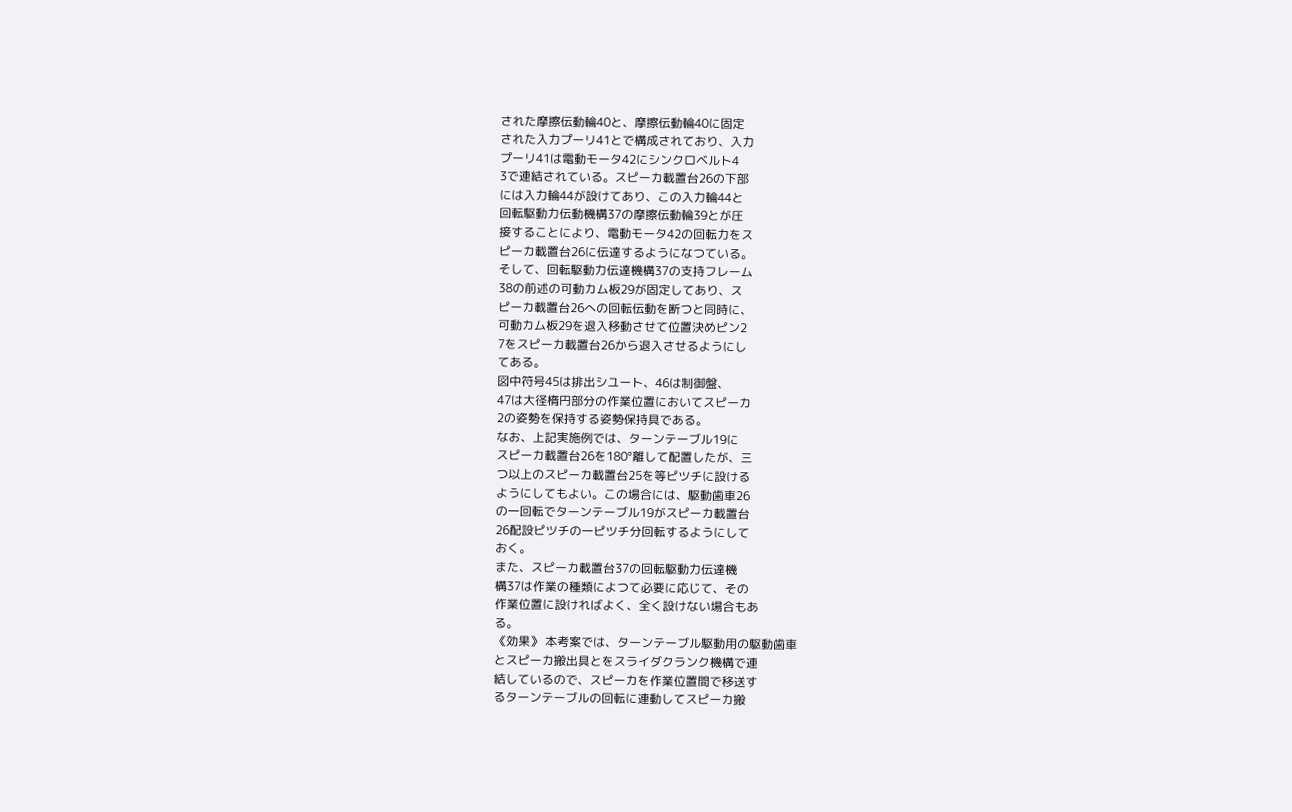された摩擦伝動輪40と、摩擦伝動輪40に固定
された入力プーリ41とで構成されており、入力
プーリ41は電動モータ42にシンクロベルト4
3で連結されている。スピーカ載置台26の下部
には入力輪44が設けてあり、この入力輪44と
回転駆動力伝動機構37の摩擦伝動輪39とが圧
接することにより、電動モータ42の回転力をス
ピーカ載置台26に伝達するようになつている。
そして、回転駆動力伝達機構37の支持フレーム
38の前述の可動カム板29が固定してあり、ス
ピーカ載置台26への回転伝動を断つと同時に、
可動カム板29を退入移動させて位置決めピン2
7をスピーカ載置台26から退入させるようにし
てある。
図中符号45は排出シユート、46は制御盤、
47は大径楕円部分の作業位置においてスピーカ
2の姿勢を保持する姿勢保持具である。
なお、上記実施例では、ターンテーブル19に
スピーカ載置台26を180°離して配置したが、三
つ以上のスピーカ載置台25を等ピツチに設ける
ようにしてもよい。この場合には、駆動歯車26
の一回転でターンテーブル19がスピーカ載置台
26配設ピツチの一ピツチ分回転するようにして
おく。
また、スピーカ載置台37の回転駆動力伝達機
構37は作業の種類によつて必要に応じて、その
作業位置に設ければよく、全く設けない場合もあ
る。
《効果》 本考案では、ターンテーブル駆動用の駆動歯車
とスピーカ搬出具とをスライダクランク機構で連
結しているので、スピーカを作業位置間で移送す
るターンテーブルの回転に連動してスピーカ搬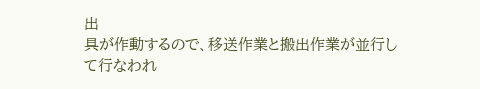出
具が作動するので、移送作業と搬出作業が並行し
て行なわれ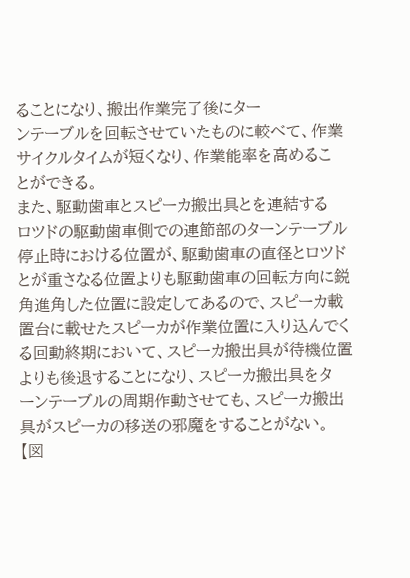ることになり、搬出作業完了後にター
ンテーブルを回転させていたものに較べて、作業
サイクルタイムが短くなり、作業能率を高めるこ
とができる。
また、駆動歯車とスピーカ搬出具とを連結する
ロツドの駆動歯車側での連節部のターンテーブル
停止時における位置が、駆動歯車の直径とロツド
とが重さなる位置よりも駆動歯車の回転方向に鋭
角進角した位置に設定してあるので、スピーカ載
置台に載せたスピーカが作業位置に入り込んでく
る回動終期において、スピーカ搬出具が待機位置
よりも後退することになり、スピーカ搬出具をタ
ーンテーブルの周期作動させても、スピーカ搬出
具がスピーカの移送の邪魔をすることがない。
【図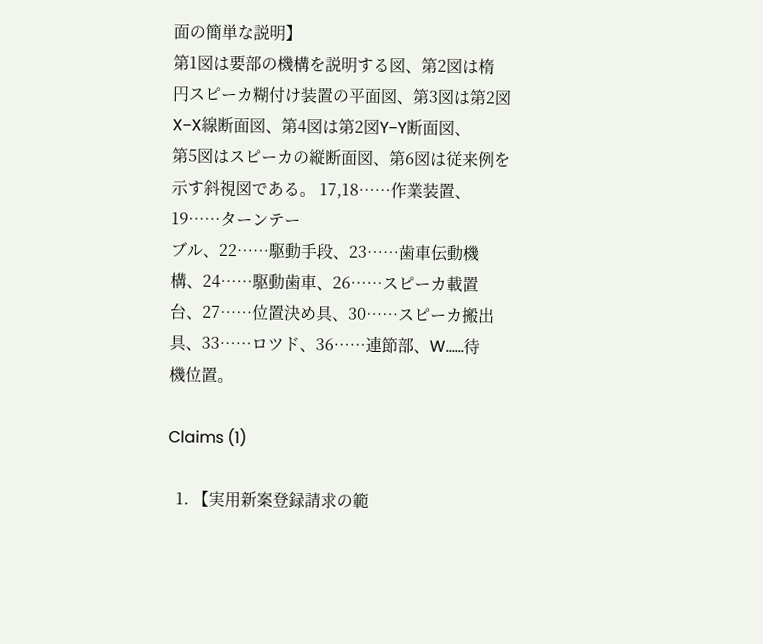面の簡単な説明】
第1図は要部の機構を説明する図、第2図は楕
円スピーカ糊付け装置の平面図、第3図は第2図
X−X線断面図、第4図は第2図Y−Y断面図、
第5図はスピーカの縦断面図、第6図は従来例を
示す斜視図である。 17,18……作業装置、19……ターンテー
ブル、22……駆動手段、23……歯車伝動機
構、24……駆動歯車、26……スピーカ載置
台、27……位置決め具、30……スピーカ搬出
具、33……ロツド、36……連節部、W……待
機位置。

Claims (1)

  1. 【実用新案登録請求の範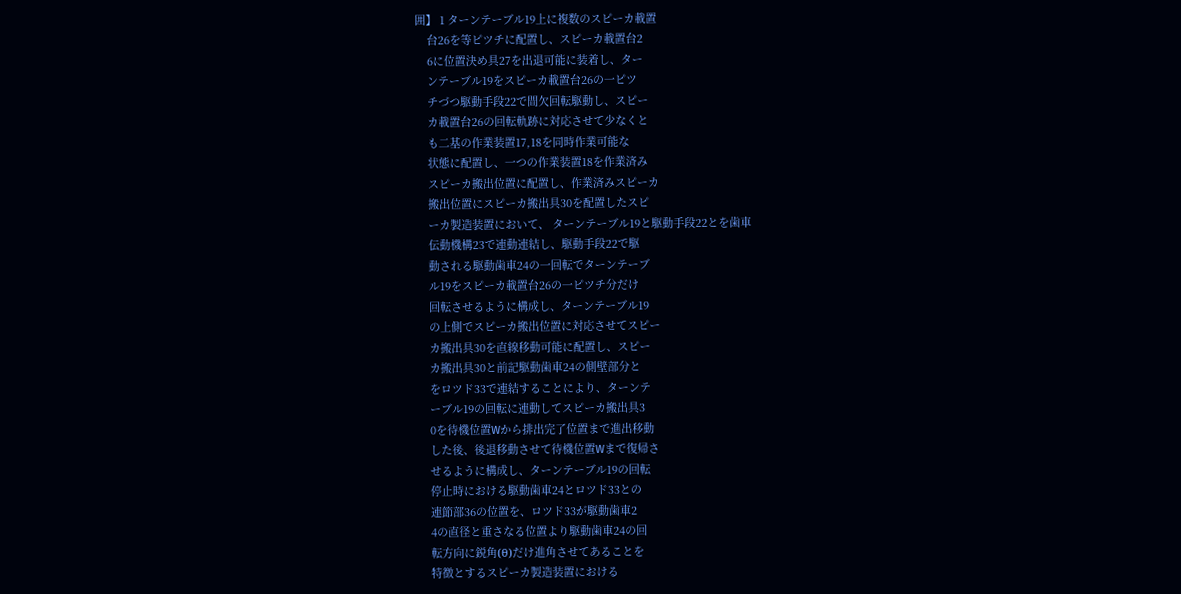囲】 1 ターンテーブル19上に複数のスピーカ載置
    台26を等ピツチに配置し、スピーカ載置台2
    6に位置決め具27を出退可能に装着し、ター
    ンテーブル19をスピーカ載置台26の一ピツ
    チづつ駆動手段22で間欠回転駆動し、スピー
    カ載置台26の回転軌跡に対応させて少なくと
    も二基の作業装置17,18を同時作業可能な
    状態に配置し、一つの作業装置18を作業済み
    スピーカ搬出位置に配置し、作業済みスピーカ
    搬出位置にスピーカ搬出具30を配置したスピ
    ーカ製造装置において、 ターンテーブル19と駆動手段22とを歯車
    伝動機構23で連動連結し、駆動手段22で駆
    動される駆動歯車24の一回転でターンテーブ
    ル19をスピーカ載置台26の一ピツチ分だけ
    回転させるように構成し、ターンテーブル19
    の上側でスピーカ搬出位置に対応させてスピー
    カ搬出具30を直線移動可能に配置し、スピー
    カ搬出具30と前記駆動歯車24の側壁部分と
    をロツド33で連結することにより、ターンテ
    ーブル19の回転に連動してスピーカ搬出具3
    0を待機位置Wから排出完了位置まで進出移動
    した後、後退移動させて待機位置Wまで復帰さ
    せるように構成し、ターンテーブル19の回転
    停止時における駆動歯車24とロツド33との
    連節部36の位置を、ロツド33が駆動歯車2
    4の直径と重さなる位置より駆動歯車24の回
    転方向に鋭角(θ)だけ進角させてあることを
    特徴とするスピーカ製造装置における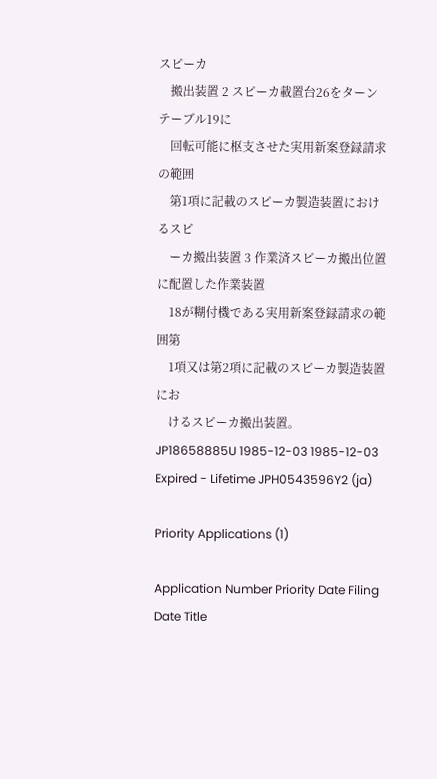スピーカ
    搬出装置 2 スピーカ載置台26をターンテーブル19に
    回転可能に枢支させた実用新案登録請求の範囲
    第1項に記載のスピーカ製造装置におけるスピ
    ーカ搬出装置 3 作業済スピーカ搬出位置に配置した作業装置
    18が糊付機である実用新案登録請求の範囲第
    1項又は第2項に記載のスピーカ製造装置にお
    けるスピーカ搬出装置。
JP18658885U 1985-12-03 1985-12-03 Expired - Lifetime JPH0543596Y2 (ja)

Priority Applications (1)

Application Number Priority Date Filing Date Title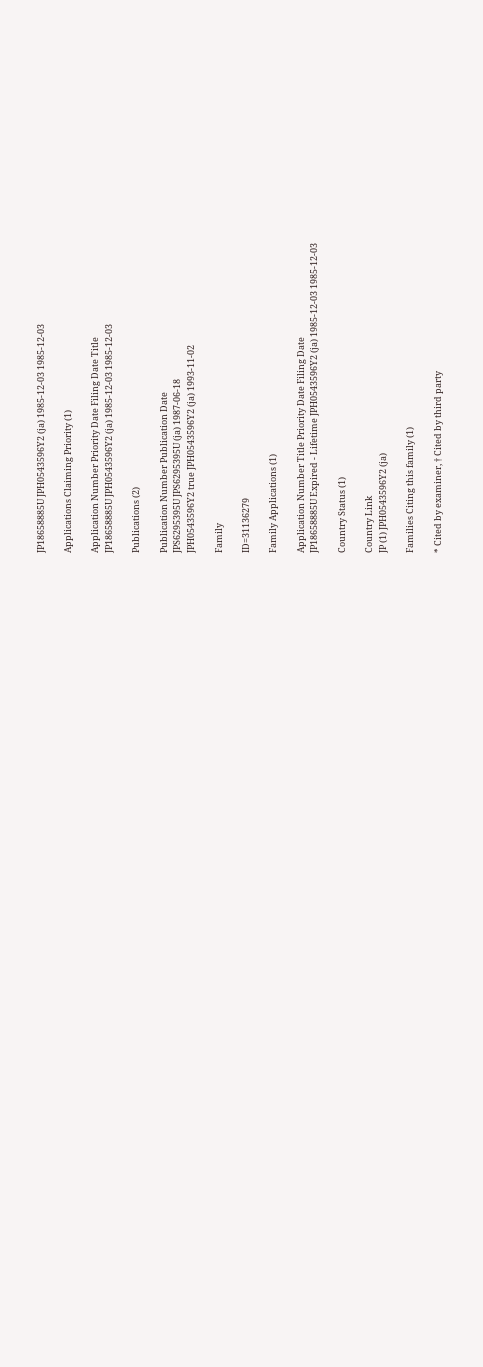JP18658885U JPH0543596Y2 (ja) 1985-12-03 1985-12-03

Applications Claiming Priority (1)

Application Number Priority Date Filing Date Title
JP18658885U JPH0543596Y2 (ja) 1985-12-03 1985-12-03

Publications (2)

Publication Number Publication Date
JPS6295395U JPS6295395U (ja) 1987-06-18
JPH0543596Y2 true JPH0543596Y2 (ja) 1993-11-02

Family

ID=31136279

Family Applications (1)

Application Number Title Priority Date Filing Date
JP18658885U Expired - Lifetime JPH0543596Y2 (ja) 1985-12-03 1985-12-03

Country Status (1)

Country Link
JP (1) JPH0543596Y2 (ja)

Families Citing this family (1)

* Cited by examiner, † Cited by third party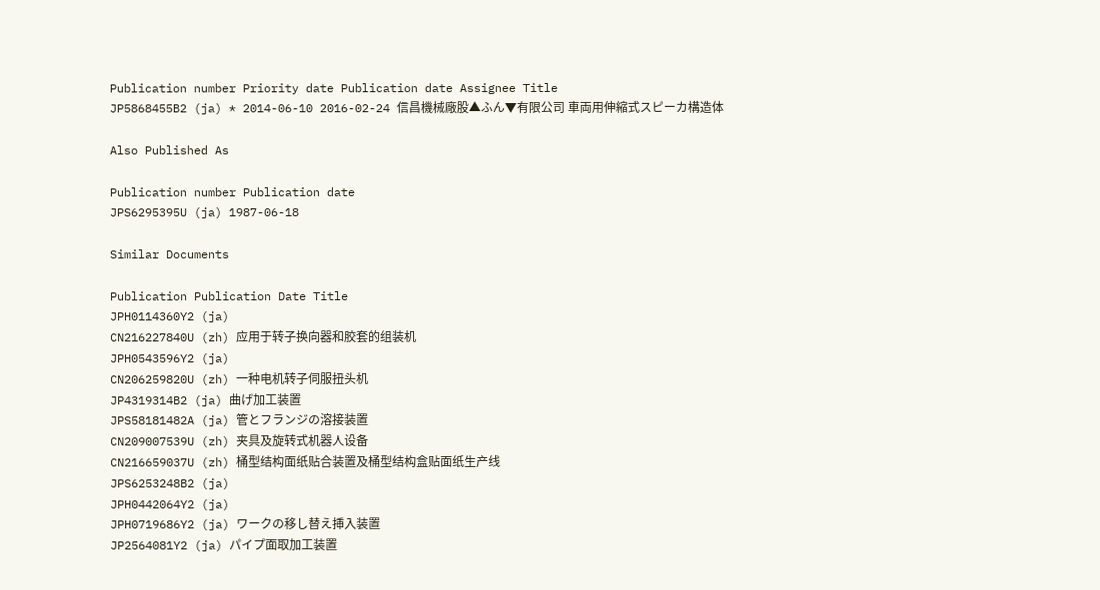Publication number Priority date Publication date Assignee Title
JP5868455B2 (ja) * 2014-06-10 2016-02-24 信昌機械廠股▲ふん▼有限公司 車両用伸縮式スピーカ構造体

Also Published As

Publication number Publication date
JPS6295395U (ja) 1987-06-18

Similar Documents

Publication Publication Date Title
JPH0114360Y2 (ja)
CN216227840U (zh) 应用于转子换向器和胶套的组装机
JPH0543596Y2 (ja)
CN206259820U (zh) 一种电机转子伺服扭头机
JP4319314B2 (ja) 曲げ加工装置
JPS58181482A (ja) 管とフランジの溶接装置
CN209007539U (zh) 夹具及旋转式机器人设备
CN216659037U (zh) 桶型结构面纸贴合装置及桶型结构盒贴面纸生产线
JPS6253248B2 (ja)
JPH0442064Y2 (ja)
JPH0719686Y2 (ja) ワークの移し替え挿入装置
JP2564081Y2 (ja) パイプ面取加工装置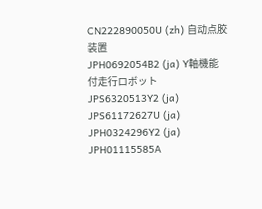CN222890050U (zh) 自动点胶装置
JPH0692054B2 (ja) Y軸機能付走行ロボット
JPS6320513Y2 (ja)
JPS61172627U (ja)
JPH0324296Y2 (ja)
JPH01115585A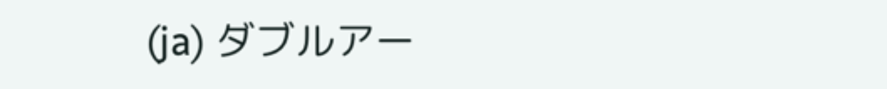(ja) ダブルアー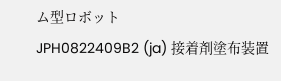ム型ロボット
JPH0822409B2 (ja) 接着剤塗布装置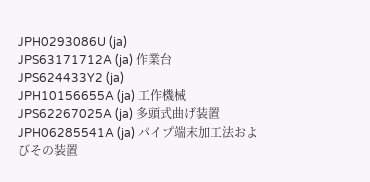JPH0293086U (ja)
JPS63171712A (ja) 作業台
JPS624433Y2 (ja)
JPH10156655A (ja) 工作機械
JPS62267025A (ja) 多頭式曲げ装置
JPH06285541A (ja) パイプ端末加工法およびその装置